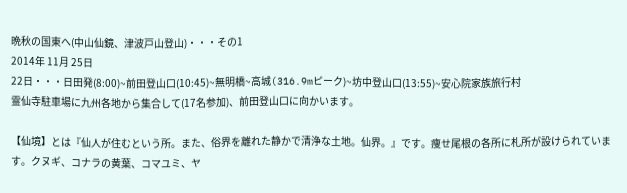晩秋の国東へ(中山仙鏡、津波戸山登山)・・・その1
2014年 11月 25日
22日・・・日田発(8:00)~前田登山口(10:45)~無明橋~高城(316.9mピーク)~坊中登山口(13:55)~安心院家族旅行村
霊仙寺駐車場に九州各地から集合して(17名参加)、前田登山口に向かいます。

【仙境】とは『仙人が住むという所。また、俗界を離れた静かで清浄な土地。仙界。』です。痩せ尾根の各所に札所が設けられています。クヌギ、コナラの黄葉、コマユミ、ヤ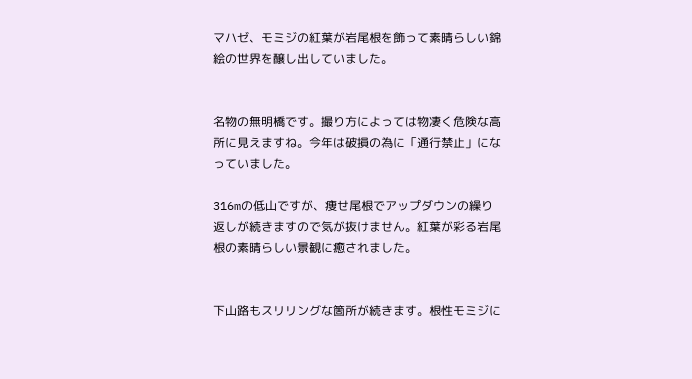マハゼ、モミジの紅葉が岩尾根を飾って素晴らしい錦絵の世界を醸し出していました。


名物の無明橋です。撮り方によっては物凄く危険な高所に見えますね。今年は破損の為に「通行禁止」になっていました。

316mの低山ですが、痩せ尾根でアップダウンの繰り返しが続きますので気が抜けません。紅葉が彩る岩尾根の素晴らしい景観に癒されました。


下山路もスリリングな箇所が続きます。根性モミジに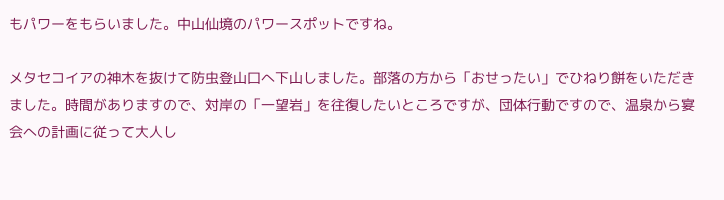もパワーをもらいました。中山仙境のパワースポットですね。

メタセコイアの神木を抜けて防虫登山口へ下山しました。部落の方から「おせったい」でひねり餅をいただきました。時間がありますので、対岸の「一望岩」を往復したいところですが、団体行動ですので、温泉から宴会への計画に従って大人し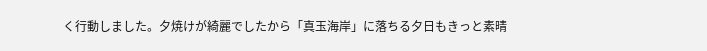く行動しました。夕焼けが綺麗でしたから「真玉海岸」に落ちる夕日もきっと素晴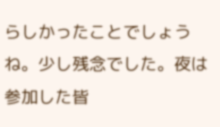らしかったことでしょうね。少し残念でした。夜は参加した皆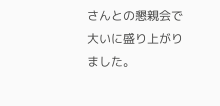さんとの懇親会で大いに盛り上がりました。